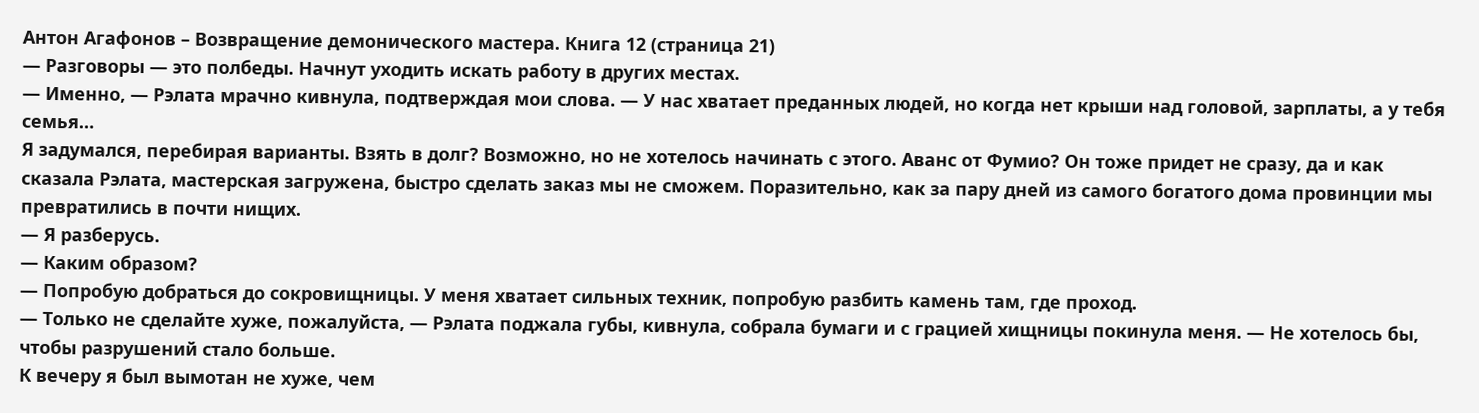Антон Агафонов – Возвращение демонического мастера. Книга 12 (страница 21)
— Разговоры — это полбеды. Начнут уходить искать работу в других местах.
— Именно, — Рэлата мрачно кивнула, подтверждая мои слова. — У нас хватает преданных людей, но когда нет крыши над головой, зарплаты, а у тебя семья…
Я задумался, перебирая варианты. Взять в долг? Возможно, но не хотелось начинать с этого. Аванс от Фумио? Он тоже придет не сразу, да и как сказала Рэлата, мастерская загружена, быстро сделать заказ мы не сможем. Поразительно, как за пару дней из самого богатого дома провинции мы превратились в почти нищих.
— Я разберусь.
— Каким образом?
— Попробую добраться до сокровищницы. У меня хватает сильных техник, попробую разбить камень там, где проход.
— Только не сделайте хуже, пожалуйста, — Рэлата поджала губы, кивнула, собрала бумаги и с грацией хищницы покинула меня. — Не хотелось бы, чтобы разрушений стало больше.
К вечеру я был вымотан не хуже, чем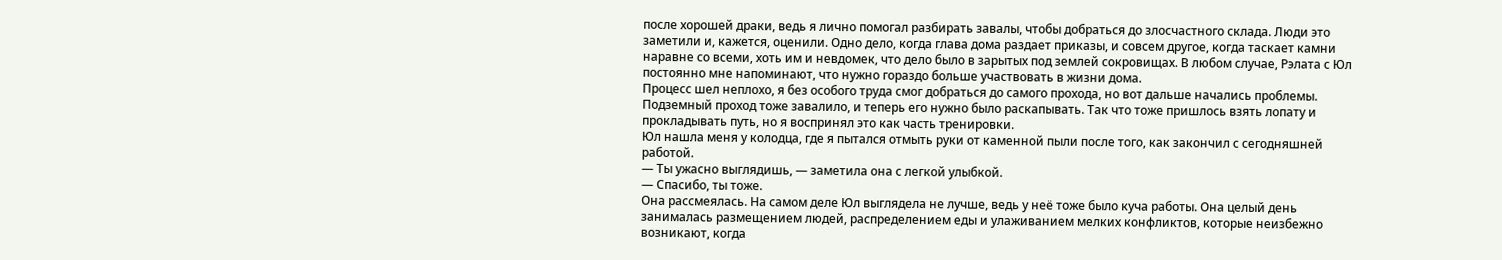после хорошей драки, ведь я лично помогал разбирать завалы, чтобы добраться до злосчастного склада. Люди это заметили и, кажется, оценили. Одно дело, когда глава дома раздает приказы, и совсем другое, когда таскает камни наравне со всеми, хоть им и невдомек, что дело было в зарытых под землей сокровищах. В любом случае, Рэлата с Юл постоянно мне напоминают, что нужно гораздо больше участвовать в жизни дома.
Процесс шел неплохо, я без особого труда смог добраться до самого прохода, но вот дальше начались проблемы. Подземный проход тоже завалило, и теперь его нужно было раскапывать. Так что тоже пришлось взять лопату и прокладывать путь, но я воспринял это как часть тренировки.
Юл нашла меня у колодца, где я пытался отмыть руки от каменной пыли после того, как закончил с сегодняшней работой.
— Ты ужасно выглядишь, — заметила она с легкой улыбкой.
— Спасибо, ты тоже.
Она рассмеялась. На самом деле Юл выглядела не лучше, ведь у неё тоже было куча работы. Она целый день занималась размещением людей, распределением еды и улаживанием мелких конфликтов, которые неизбежно возникают, когда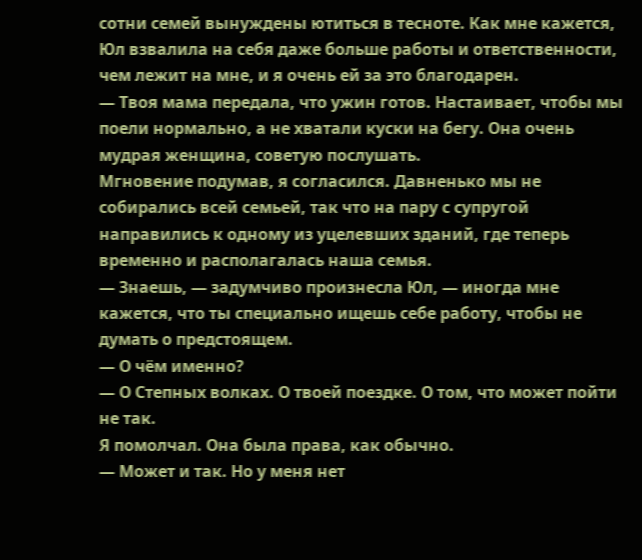сотни семей вынуждены ютиться в тесноте. Как мне кажется, Юл взвалила на себя даже больше работы и ответственности, чем лежит на мне, и я очень ей за это благодарен.
— Твоя мама передала, что ужин готов. Настаивает, чтобы мы поели нормально, а не хватали куски на бегу. Она очень мудрая женщина, советую послушать.
Мгновение подумав, я согласился. Давненько мы не собирались всей семьей, так что на пару с супругой направились к одному из уцелевших зданий, где теперь временно и располагалась наша семья.
— Знаешь, — задумчиво произнесла Юл, — иногда мне кажется, что ты специально ищешь себе работу, чтобы не думать о предстоящем.
— О чём именно?
— О Степных волках. О твоей поездке. О том, что может пойти не так.
Я помолчал. Она была права, как обычно.
— Может и так. Но у меня нет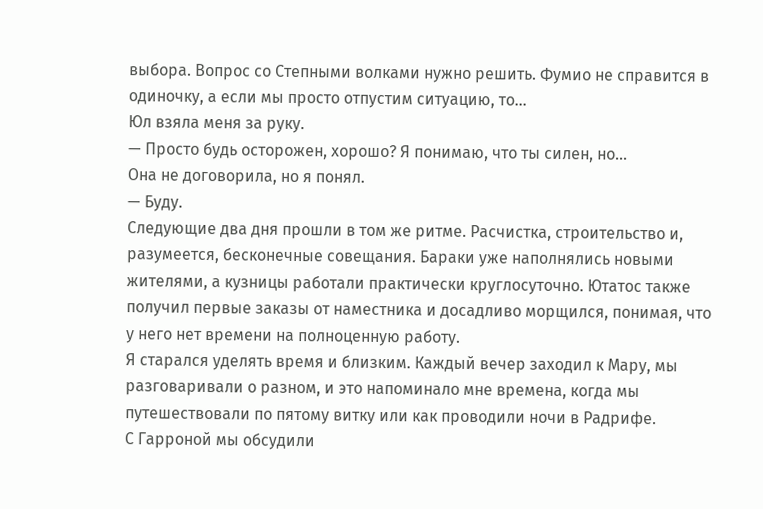выбора. Вопрос со Степными волками нужно решить. Фумио не справится в одиночку, а если мы просто отпустим ситуацию, то…
Юл взяла меня за руку.
— Просто будь осторожен, хорошо? Я понимаю, что ты силен, но…
Она не договорила, но я понял.
— Буду.
Следующие два дня прошли в том же ритме. Расчистка, строительство и, разумеется, бесконечные совещания. Бараки уже наполнялись новыми жителями, а кузницы работали практически круглосуточно. Ютатос также получил первые заказы от наместника и досадливо морщился, понимая, что у него нет времени на полноценную работу.
Я старался уделять время и близким. Каждый вечер заходил к Мару, мы разговаривали о разном, и это напоминало мне времена, когда мы путешествовали по пятому витку или как проводили ночи в Радрифе.
С Гарроной мы обсудили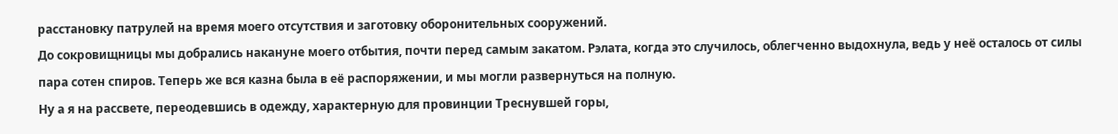расстановку патрулей на время моего отсутствия и заготовку оборонительных сооружений.
До сокровищницы мы добрались накануне моего отбытия, почти перед самым закатом. Рэлата, когда это случилось, облегченно выдохнула, ведь у неё осталось от силы пара сотен спиров. Теперь же вся казна была в её распоряжении, и мы могли развернуться на полную.
Ну а я на рассвете, переодевшись в одежду, характерную для провинции Треснувшей горы,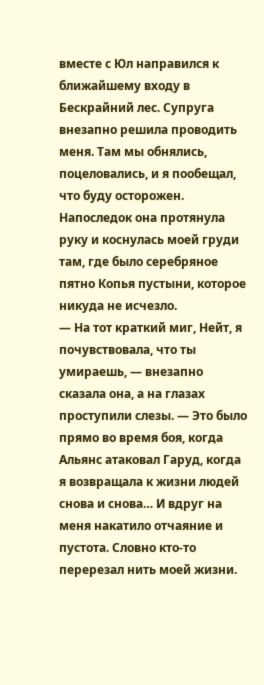вместе с Юл направился к ближайшему входу в Бескрайний лес. Супруга внезапно решила проводить меня. Там мы обнялись, поцеловались, и я пообещал, что буду осторожен. Напоследок она протянула руку и коснулась моей груди там, где было серебряное пятно Копья пустыни, которое никуда не исчезло.
— На тот краткий миг, Нейт, я почувствовала, что ты умираешь, — внезапно сказала она, а на глазах проступили слезы. — Это было прямо во время боя, когда Альянс атаковал Гаруд, когда я возвращала к жизни людей снова и снова… И вдруг на меня накатило отчаяние и пустота. Словно кто-то перерезал нить моей жизни.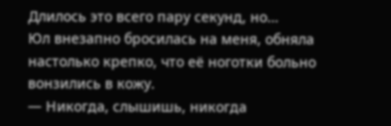Длилось это всего пару секунд, но…
Юл внезапно бросилась на меня, обняла настолько крепко, что её ноготки больно вонзились в кожу.
— Никогда, слышишь, никогда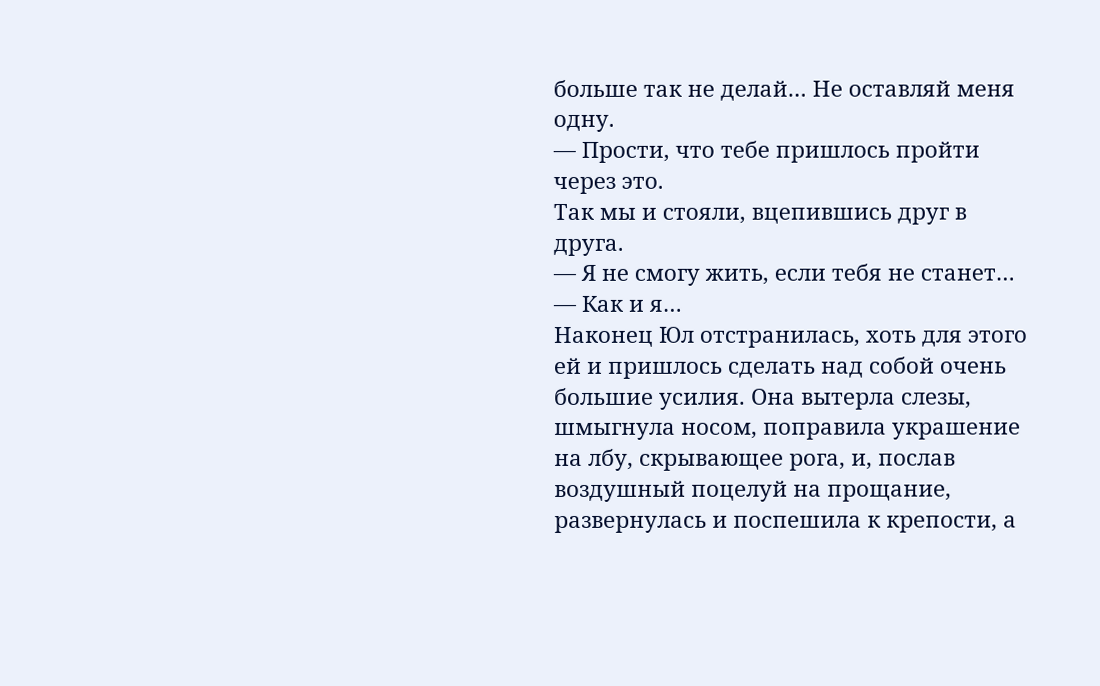больше так не делай… Не оставляй меня одну.
— Прости, что тебе пришлось пройти через это.
Так мы и стояли, вцепившись друг в друга.
— Я не смогу жить, если тебя не станет…
— Как и я…
Наконец Юл отстранилась, хоть для этого ей и пришлось сделать над собой очень большие усилия. Она вытерла слезы, шмыгнула носом, поправила украшение на лбу, скрывающее рога, и, послав воздушный поцелуй на прощание, развернулась и поспешила к крепости, а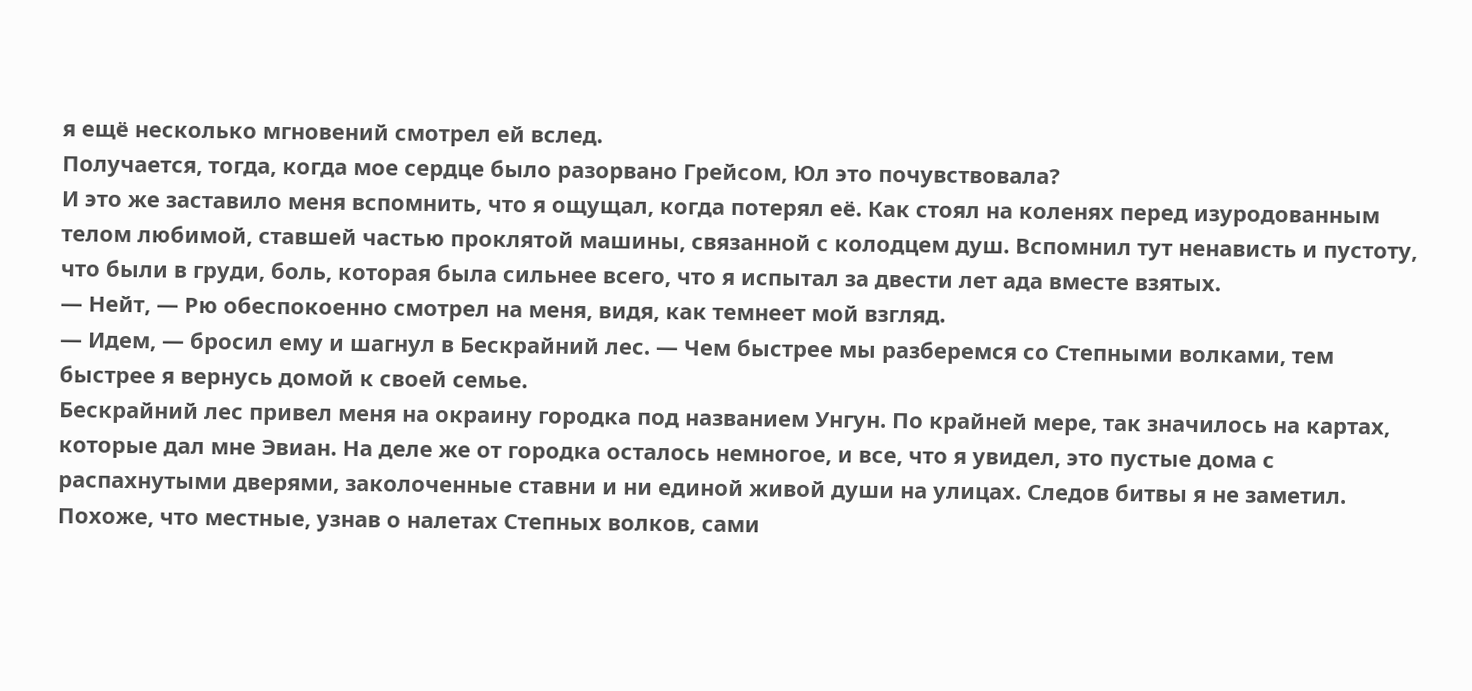я ещё несколько мгновений смотрел ей вслед.
Получается, тогда, когда мое сердце было разорвано Грейсом, Юл это почувствовала?
И это же заставило меня вспомнить, что я ощущал, когда потерял её. Как стоял на коленях перед изуродованным телом любимой, ставшей частью проклятой машины, связанной с колодцем душ. Вспомнил тут ненависть и пустоту, что были в груди, боль, которая была сильнее всего, что я испытал за двести лет ада вместе взятых.
— Нейт, — Рю обеспокоенно смотрел на меня, видя, как темнеет мой взгляд.
— Идем, — бросил ему и шагнул в Бескрайний лес. — Чем быстрее мы разберемся со Степными волками, тем быстрее я вернусь домой к своей семье.
Бескрайний лес привел меня на окраину городка под названием Унгун. По крайней мере, так значилось на картах, которые дал мне Эвиан. На деле же от городка осталось немногое, и все, что я увидел, это пустые дома с распахнутыми дверями, заколоченные ставни и ни единой живой души на улицах. Следов битвы я не заметил. Похоже, что местные, узнав о налетах Степных волков, сами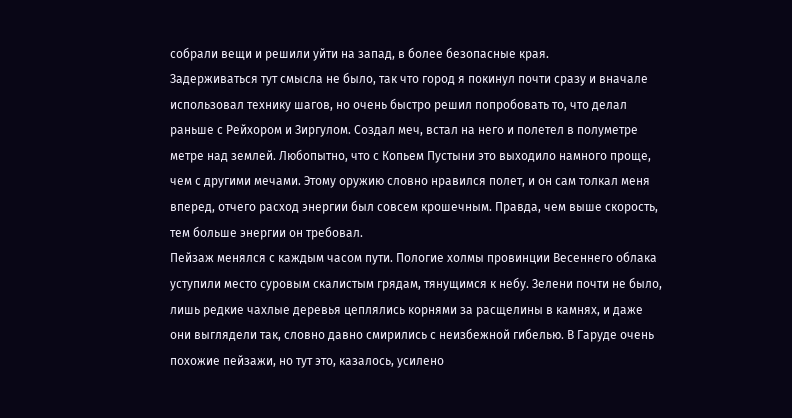собрали вещи и решили уйти на запад, в более безопасные края.
Задерживаться тут смысла не было, так что город я покинул почти сразу и вначале использовал технику шагов, но очень быстро решил попробовать то, что делал раньше с Рейхором и Зиргулом. Создал меч, встал на него и полетел в полуметре метре над землей. Любопытно, что с Копьем Пустыни это выходило намного проще, чем с другими мечами. Этому оружию словно нравился полет, и он сам толкал меня вперед, отчего расход энергии был совсем крошечным. Правда, чем выше скорость, тем больше энергии он требовал.
Пейзаж менялся с каждым часом пути. Пологие холмы провинции Весеннего облака уступили место суровым скалистым грядам, тянущимся к небу. Зелени почти не было, лишь редкие чахлые деревья цеплялись корнями за расщелины в камнях, и даже они выглядели так, словно давно смирились с неизбежной гибелью. В Гаруде очень похожие пейзажи, но тут это, казалось, усилено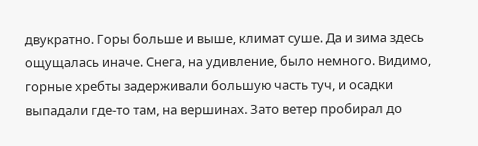двукратно. Горы больше и выше, климат суше. Да и зима здесь ощущалась иначе. Снега, на удивление, было немного. Видимо, горные хребты задерживали большую часть туч, и осадки выпадали где-то там, на вершинах. Зато ветер пробирал до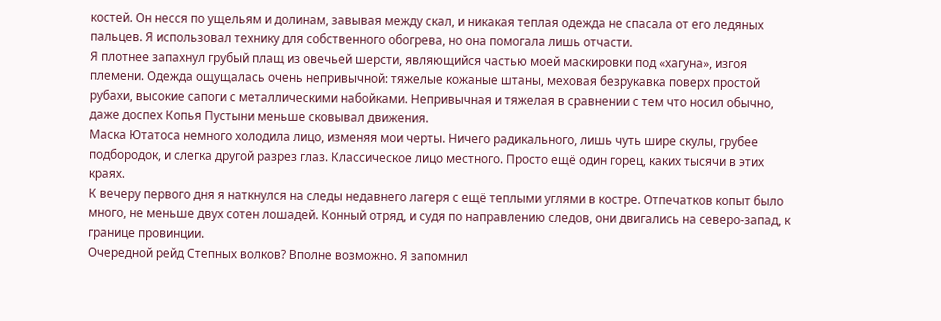костей. Он несся по ущельям и долинам, завывая между скал, и никакая теплая одежда не спасала от его ледяных пальцев. Я использовал технику для собственного обогрева, но она помогала лишь отчасти.
Я плотнее запахнул грубый плащ из овечьей шерсти, являющийся частью моей маскировки под «хагуна», изгоя племени. Одежда ощущалась очень непривычной: тяжелые кожаные штаны, меховая безрукавка поверх простой рубахи, высокие сапоги с металлическими набойками. Непривычная и тяжелая в сравнении с тем что носил обычно, даже доспех Копья Пустыни меньше сковывал движения.
Маска Ютатоса немного холодила лицо, изменяя мои черты. Ничего радикального, лишь чуть шире скулы, грубее подбородок, и слегка другой разрез глаз. Классическое лицо местного. Просто ещё один горец, каких тысячи в этих краях.
К вечеру первого дня я наткнулся на следы недавнего лагеря с ещё теплыми углями в костре. Отпечатков копыт было много, не меньше двух сотен лошадей. Конный отряд, и судя по направлению следов, они двигались на северо-запад, к границе провинции.
Очередной рейд Степных волков? Вполне возможно. Я запомнил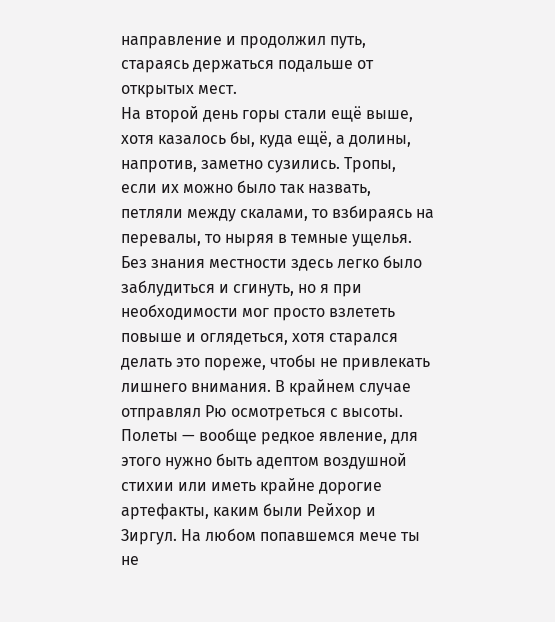направление и продолжил путь, стараясь держаться подальше от открытых мест.
На второй день горы стали ещё выше, хотя казалось бы, куда ещё, а долины, напротив, заметно сузились. Тропы, если их можно было так назвать, петляли между скалами, то взбираясь на перевалы, то ныряя в темные ущелья. Без знания местности здесь легко было заблудиться и сгинуть, но я при необходимости мог просто взлететь повыше и оглядеться, хотя старался делать это пореже, чтобы не привлекать лишнего внимания. В крайнем случае отправлял Рю осмотреться с высоты. Полеты — вообще редкое явление, для этого нужно быть адептом воздушной стихии или иметь крайне дорогие артефакты, каким были Рейхор и Зиргул. На любом попавшемся мече ты не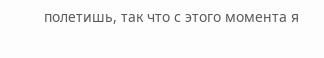полетишь, так что с этого момента я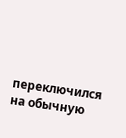переключился на обычную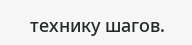технику шагов.